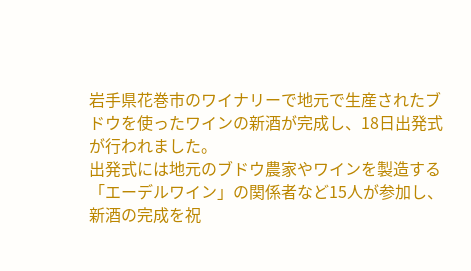岩手県花巻市のワイナリーで地元で生産されたブドウを使ったワインの新酒が完成し、18日出発式が行われました。
出発式には地元のブドウ農家やワインを製造する「エーデルワイン」の関係者など15人が参加し、新酒の完成を祝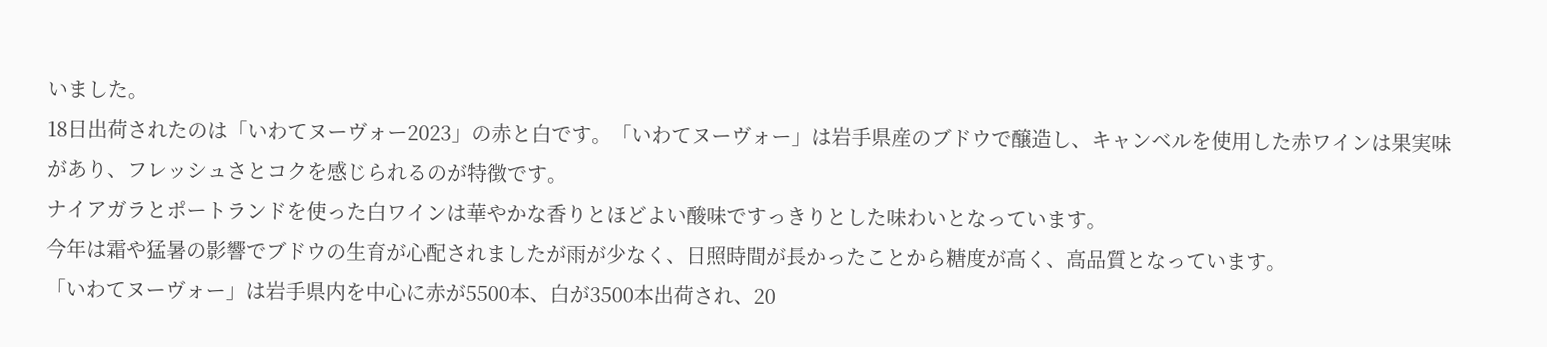いました。
18日出荷されたのは「いわてヌーヴォー2023」の赤と白です。「いわてヌーヴォー」は岩手県産のブドウで醸造し、キャンベルを使用した赤ワインは果実味があり、フレッシュさとコクを感じられるのが特徴です。
ナイアガラとポートランドを使った白ワインは華やかな香りとほどよい酸味ですっきりとした味わいとなっています。
今年は霜や猛暑の影響でブドウの生育が心配されましたが雨が少なく、日照時間が長かったことから糖度が高く、高品質となっています。
「いわてヌーヴォー」は岩手県内を中心に赤が5500本、白が3500本出荷され、20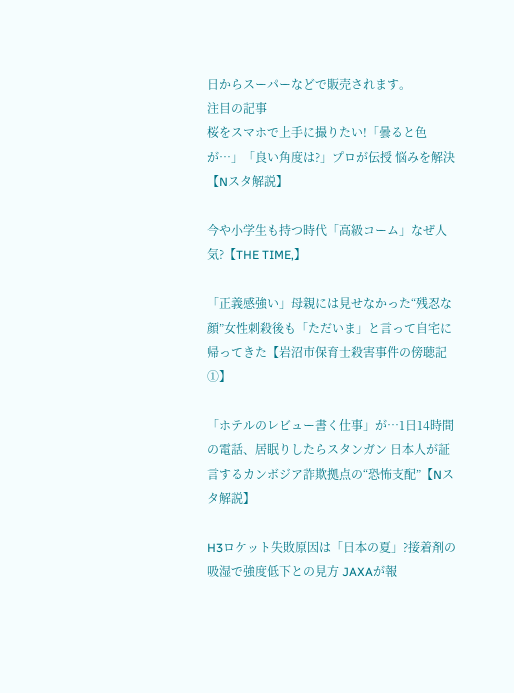日からスーパーなどで販売されます。
注目の記事
桜をスマホで上手に撮りたい!「曇ると色が…」「良い角度は?」プロが伝授 悩みを解決【Nスタ解説】

今や小学生も持つ時代「高級コーム」なぜ人気?【THE TIME,】

「正義感強い」母親には見せなかった“残忍な顔”女性刺殺後も「ただいま」と言って自宅に帰ってきた【岩沼市保育士殺害事件の傍聴記①】

「ホテルのレビュー書く仕事」が…1日14時間の電話、居眠りしたらスタンガン 日本人が証言するカンボジア詐欺拠点の“恐怖支配”【Nスタ解説】

H3ロケット失敗原因は「日本の夏」?接着剤の吸湿で強度低下との見方 JAXAが報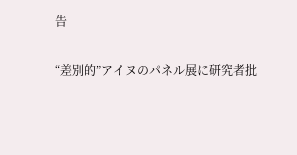告

“差別的”アイヌのパネル展に研究者批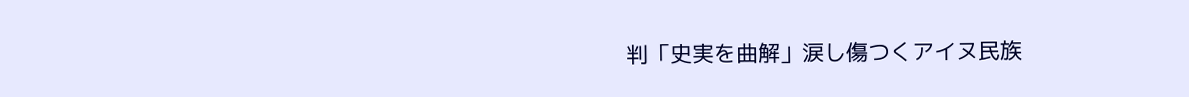判「史実を曲解」涙し傷つくアイヌ民族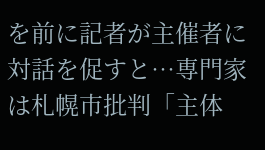を前に記者が主催者に対話を促すと…専門家は札幌市批判「主体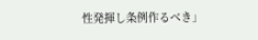性発揮し条例作るべき」